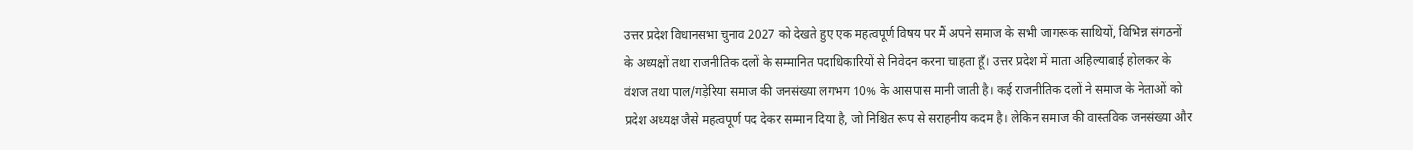उत्तर प्रदेश विधानसभा चुनाव 2027 को देखते हुए एक महत्वपूर्ण विषय पर मैं अपने समाज के सभी जागरूक साथियों, विभिन्न संगठनों के अध्यक्षों तथा राजनीतिक दलों के सम्मानित पदाधिकारियों से निवेदन करना चाहता हूँ। उत्तर प्रदेश में माता अहिल्याबाई होलकर के वंशज तथा पाल/गड़ेरिया समाज की जनसंख्या लगभग 10% के आसपास मानी जाती है। कई राजनीतिक दलों ने समाज के नेताओं को प्रदेश अध्यक्ष जैसे महत्वपूर्ण पद देकर सम्मान दिया है, जो निश्चित रूप से सराहनीय कदम है। लेकिन समाज की वास्तविक जनसंख्या और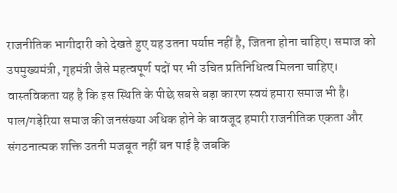राजनीतिक भागीदारी को देखते हुए यह उतना पर्याप्त नहीं है, जितना होना चाहिए। समाज को उपमुख्यमंत्री, गृहमंत्री जैसे महत्वपूर्ण पदों पर भी उचित प्रतिनिधित्व मिलना चाहिए। वास्तविकता यह है कि इस स्थिति के पीछे सबसे बड़ा कारण स्वयं हमारा समाज भी है। पाल/गड़ेरिया समाज की जनसंख्या अधिक होने के बावजूद हमारी राजनीतिक एकता और संगठनात्मक शक्ति उतनी मजबूत नहीं बन पाई है जबकि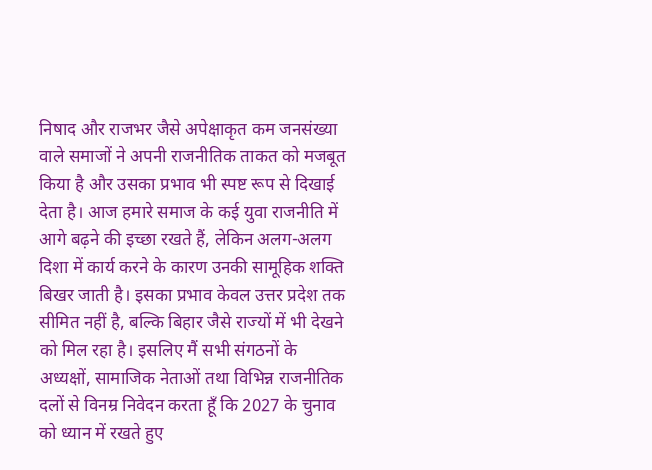निषाद और राजभर जैसे अपेक्षाकृत कम जनसंख्या वाले समाजों ने अपनी राजनीतिक ताकत को मजबूत किया है और उसका प्रभाव भी स्पष्ट रूप से दिखाई देता है। आज हमारे समाज के कई युवा राजनीति में आगे बढ़ने की इच्छा रखते हैं, लेकिन अलग-अलग दिशा में कार्य करने के कारण उनकी सामूहिक शक्ति बिखर जाती है। इसका प्रभाव केवल उत्तर प्रदेश तक सीमित नहीं है, बल्कि बिहार जैसे राज्यों में भी देखने को मिल रहा है। इसलिए मैं सभी संगठनों के अध्यक्षों, सामाजिक नेताओं तथा विभिन्न राजनीतिक दलों से विनम्र निवेदन करता हूँ कि 2027 के चुनाव को ध्यान में रखते हुए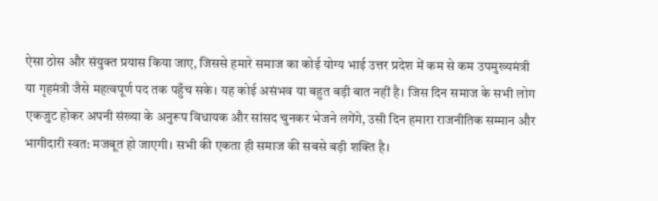ऐसा ठोस और संयुक्त प्रयास किया जाए, जिससे हमारे समाज का कोई योग्य भाई उत्तर प्रदेश में कम से कम उपमुख्यमंत्री या गृहमंत्री जैसे महत्वपूर्ण पद तक पहुँच सके। यह कोई असंभव या बहुत बड़ी बात नहीं है। जिस दिन समाज के सभी लोग एकजुट होकर अपनी संख्या के अनुरूप विधायक और सांसद चुनकर भेजने लगेंगे, उसी दिन हमारा राजनीतिक सम्मान और भागीदारी स्वत: मजबूत हो जाएगी। सभी की एकता ही समाज की सबसे बड़ी शक्ति है।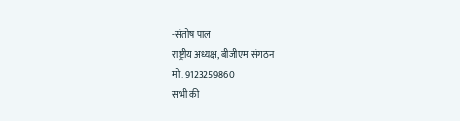-संतोष पाल
राष्ट्रीय अध्यक्ष, बीजीएम संगठन
मो. 9123259860
सभी की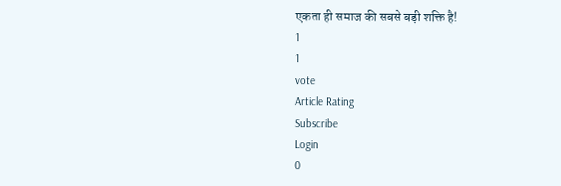एकता ही समाज की सबसे बड़ी शक्ति है!
1
1
vote
Article Rating
Subscribe
Login
0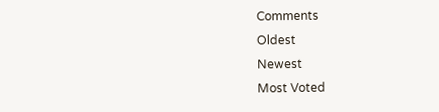Comments
Oldest
Newest
Most Voted